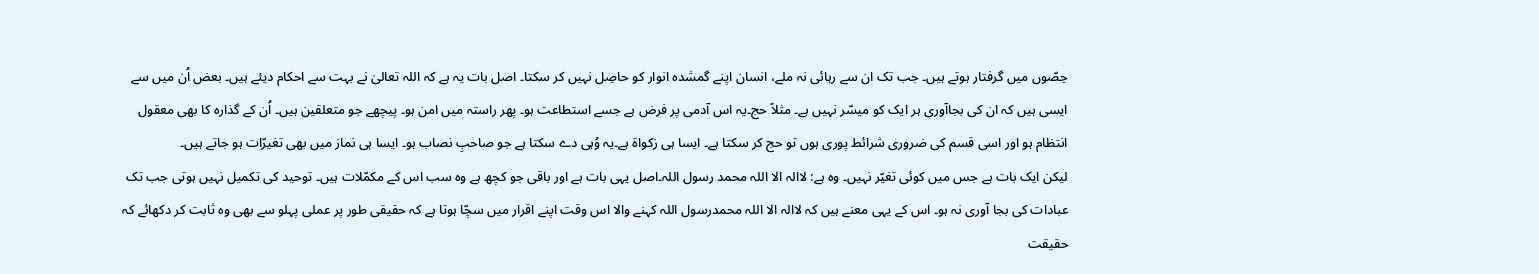حِصّوں میں گرفتار ہوتے ہیں۔ جب تک ان سے رہائی نہ ملے، انسان اپنے گمشدہ انوار کو حاصِل نہیں کر سکتا۔ اصل بات یہ ہے کہ اللہ تعالیٰ نے بہت سے احکام دیئے ہیں۔ بعض اُن میں سے ایسی ہیں کہ ان کی بجاآوری ہر ایک کو میسّر نہیں ہے۔ مثلاً حج۔یہ اس آدمی پر فرض ہے جسے استطاعت ہو۔ پھر راستہ میں امن ہو۔ پیچھے جو متعلقین ہیں۔ اُن کے گذارہ کا بھی معقول انتظام ہو اور اسی قسم کی ضروری شرائط پوری ہوں تو حج کر سکتا ہے۔ ایسا ہی زکواۃ ہے۔یہ وُہی دے سکتا ہے جو صاحبِ نصاب ہو۔ ایسا ہی نماز میں بھی تغیرّات ہو جاتے ہیں۔
لیکن ایک بات ہے جس میں کوئی تغیّر نہیں۔ وہ ہے: لاالہ الا اللہ محمد رسول اللہ۔اصل یہی بات ہے اور باقی جو کچھ ہے وہ سب اس کے مکمّلات ہیں۔ توحید کی تکمیل نہیں ہوتی جب تک عبادات کی بجا آوری نہ ہو۔ اس کے یہی معنے ہیں کہ لاالہ الا اللہ محمدرسول اللہ کہنے والا اس وقت اپنے اقرار میں سچّا ہوتا ہے کہ حقیقی طور پر عملی پہلو سے بھی وہ ثابت کر دکھائے کہ حقیقت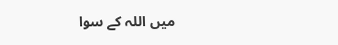میں اللہ کے سوا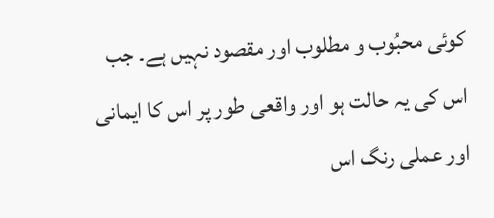کوئی محبُوب و مطلوب اور مقصود نہیں ہے۔ جب اس کی یہ حالت ہو اور واقعی طور پر اس کا ایمانی اور عملی رنگ اس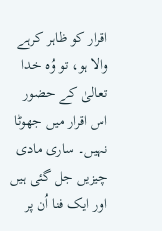اقرار کو ظاہر کرہے والا ہو، تو وُہ خدا تعالیٰ کے حضور اس اقرار میں جھوٹا نہیں۔ ساری مادی چیزیں جل گئی ہیں اور ایک فنا اُن پر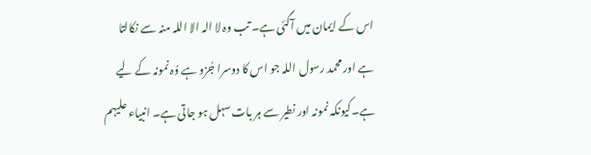اس کے ایمان میں آگئی ہے۔ تب وہ لا الہ الا اللہ منہ سے نکالتا ہے اور محمد رسول اللہ جو اس کا دوسرا جُزو ہے وُہ نمونہ کے لیے ہے۔کیونکہ نمونہ اور نطیر سے ہر بات سہل ہو جاتی ہے۔ انبیاء علیہم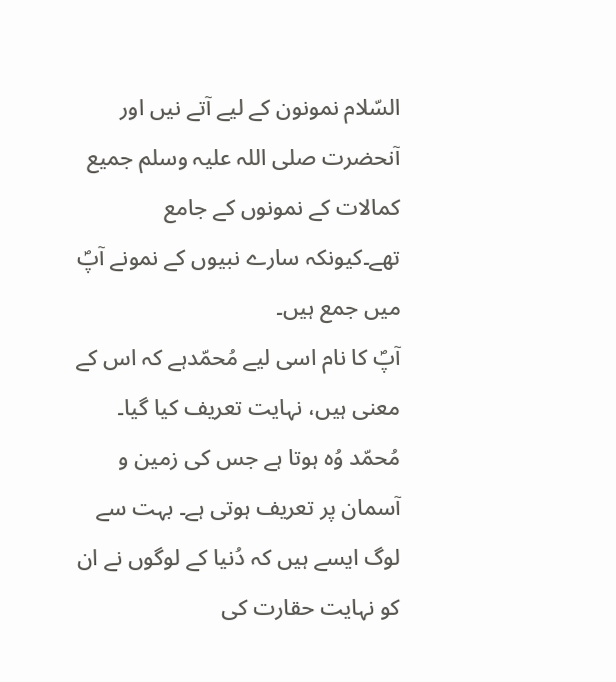السّلام نمونون کے لیے آتے نیں اور آنحضرت صلی اللہ علیہ وسلم جمیع کمالات کے نمونوں کے جامع تھے۔کیونکہ سارے نبیوں کے نمونے آپؐ میں جمع ہیں۔
آپؐ کا نام اسی لیے مُحمّدہے کہ اس کے معنی ہیں، نہایت تعریف کیا گیا۔ مُحمّد وُہ ہوتا ہے جس کی زمین و آسمان پر تعریف ہوتی ہے۔ بہت سے لوگ ایسے ہیں کہ دُنیا کے لوگوں نے ان کو نہایت حقارت کی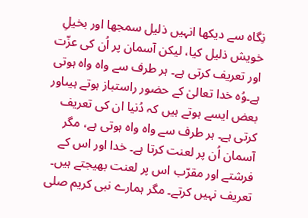نِگاہ سے دیکھا انہیں ذلیل سمجھا اور بخیلِ خویش ذلیل کیا، لیکن آسمان پر اُن کی عزّت اور تعریف کرتی ہے۔ ہر طرف سے واہ واہ ہوتی ہے۔وُہ خدا تعالیٰ کے حضور راستباز ہوتے ہیںاور بعض ایسے ہوتے ہیں کہ دُنیا ان کی تعریف کرتی ہے۔ ہر طرف سے واہ واہ ہوتی ہے، مگر آسمان اُن پر لعنت کرتا ہے۔ خدا اور اس کے فرشتے اور مقرّب اس پر لعنت بھیجتے ہیں۔ تعریف نہیں کرتے۔ مگر ہمارے نبی کریم صلی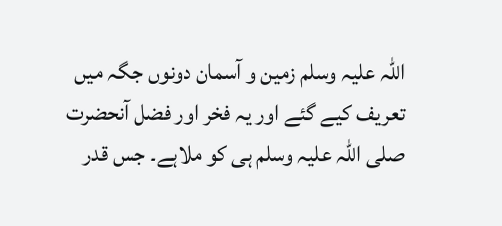اللہ علیہ وسلم زمین و آسمان دونوں جگہ میں تعریف کیے گئے اور یہ فخر اور فضل آنحضرت صلی اللہ علیہ وسلم ہی کو ملاہے۔ جس قدر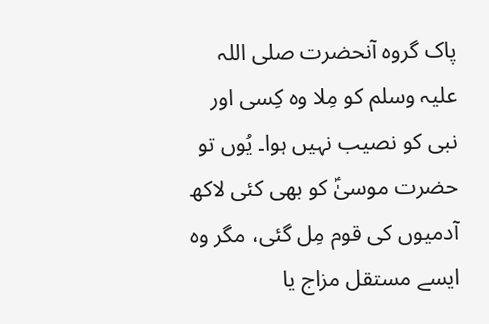پاک گروہ آنحضرت صلی اللہ علیہ وسلم کو مِلا وہ کِسی اور نبی کو نصیب نہیں ہوا۔ یُوں تو حضرت موسیٰؑ کو بھی کئی لاکھ آدمیوں کی قوم مِل گئی، مگر وہ ایسے مستقل مزاج یا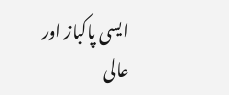ایسی پاکباز اور عالی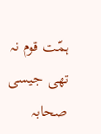ہمّت قوم نہ تھی جیسی صحابہ